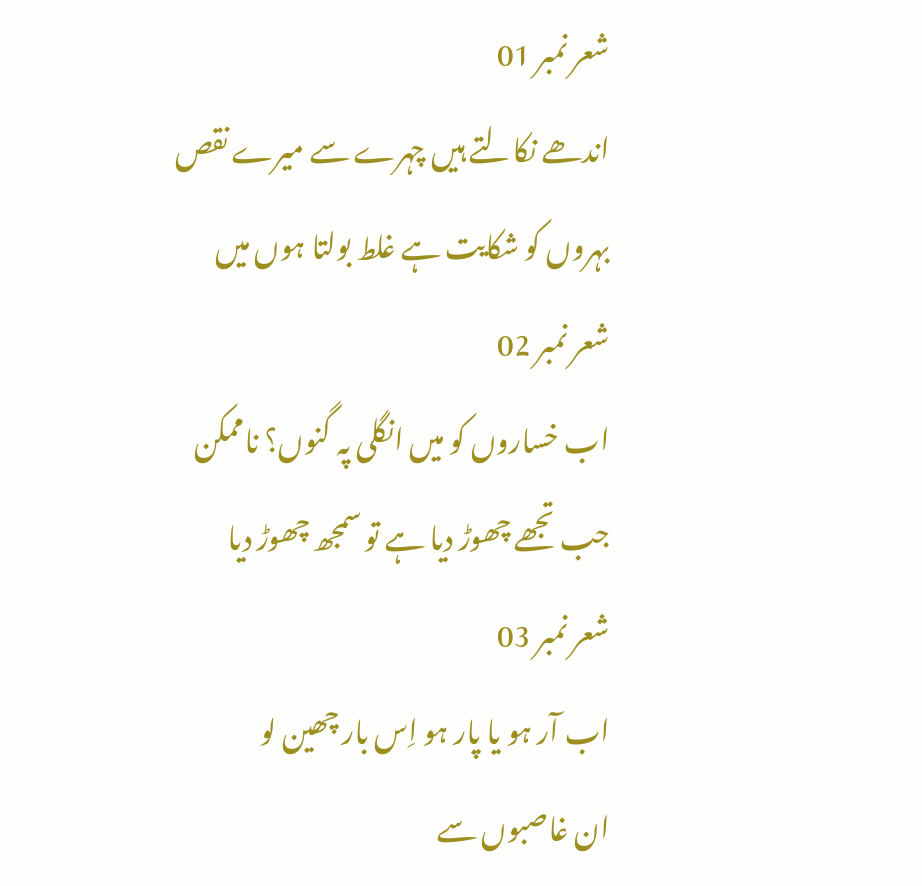شعر نمبر 01
اندھے نکالتے ہیں چہرے سے میرے نقص
بہروں کو شکایت ہے غلط بولتا ہوں میں
شعر نمبر 02
اب خساروں کو میں انگلی پہ گنوں؟ ناممکن
جب تجھے چھوڑ دیا ہے تو سمجھ چھوڑ دیا
شعر نمبر 03
اب آر ہو یا پار ہو اِس بار چھین لو
ان غاصبوں سے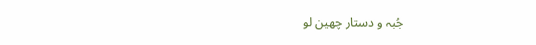جُبہ و دستار چھین لو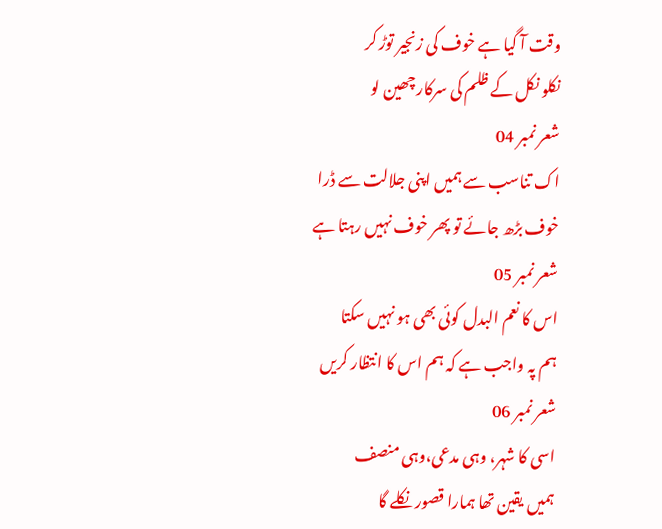وقت آ گیا ہے خوف کی زنجیر توڑ کر
نکلو نکل کے ظلم کی سرکار چھین لو
شعر نمبر 04
اک تناسب سے ہمیں اپنی جلالت سے ڈرا
خوف بڑھ جائے تو پھر خوف نہیں رہتا ہے
شعر نمبر 05
اس کا نعم البدل کوئی بھی ہو نہیں سکتا
ہم پہ واجب ہے کہ ہم اس کا انتظار کریں
شعر نمبر 06
اسی کا شہر، وہی مدعی،وہی منصف
ہمیں یقین تھا ہمارا قصور نکلے گا